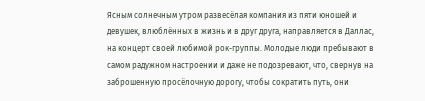Ясным солнечным утром развесёлая компания из пяти юношей и девушек, влюблённых в жизнь и в друг друга, направляется в Даллас, на концерт своей любимой рок-группы. Молодые люди пребывают в самом радужном настроении и даже не подозревают, что, свернув на заброшенную просёлочную дорогу, чтобы сократить путь, они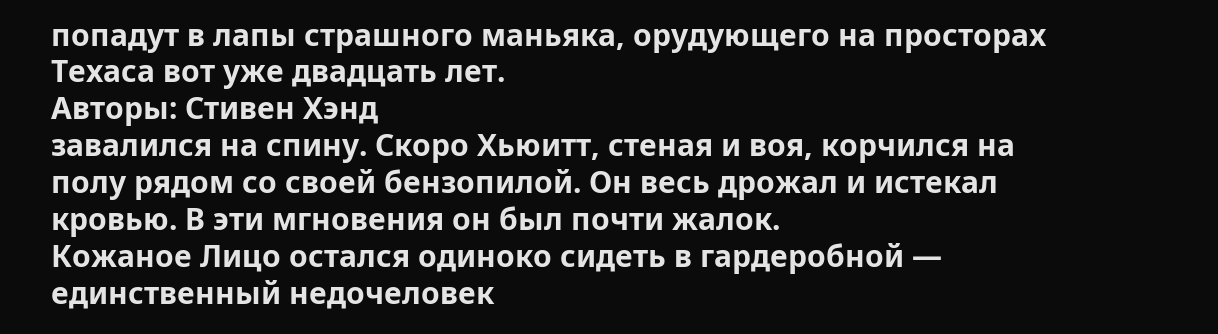попадут в лапы страшного маньяка, орудующего на просторах Техаса вот уже двадцать лет.
Авторы: Стивен Хэнд
завалился на спину. Скоро Хьюитт, стеная и воя, корчился на полу рядом со своей бензопилой. Он весь дрожал и истекал кровью. В эти мгновения он был почти жалок.
Кожаное Лицо остался одиноко сидеть в гардеробной — единственный недочеловек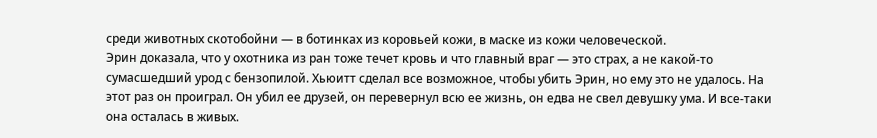среди животных скотобойни — в ботинках из коровьей кожи, в маске из кожи человеческой.
Эрин доказала, что у охотника из ран тоже течет кровь и что главный враг — это страх, а не какой-то сумасшедший урод с бензопилой. Хьюитт сделал все возможное, чтобы убить Эрин, но ему это не удалось. На этот раз он проиграл. Он убил ее друзей, он перевернул всю ее жизнь, он едва не свел девушку ума. И все-таки она осталась в живых.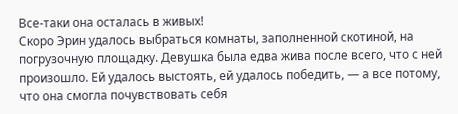Все-таки она осталась в живых!
Скоро Эрин удалось выбраться комнаты, заполненной скотиной, на погрузочную площадку. Девушка была едва жива после всего, что с ней произошло. Ей удалось выстоять, ей удалось победить, — а все потому, что она смогла почувствовать себя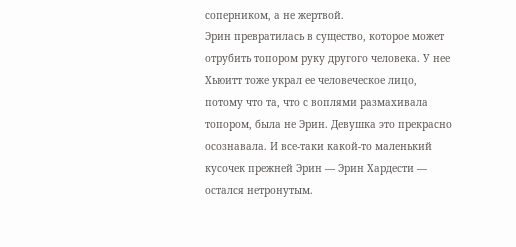соперником, а не жертвой.
Эрин превратилась в существо, которое может отрубить топором руку другого человека. У нее Хьюитт тоже украл ее человеческое лицо, потому что та, что с воплями размахивала топором, была не Эрин. Девушка это прекрасно осознавала. И все-таки какой-то маленький кусочек прежней Эрин — Эрин Хардести — остался нетронутым.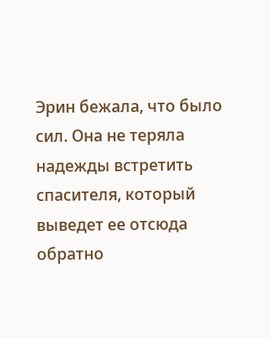Эрин бежала, что было сил. Она не теряла надежды встретить спасителя, который выведет ее отсюда обратно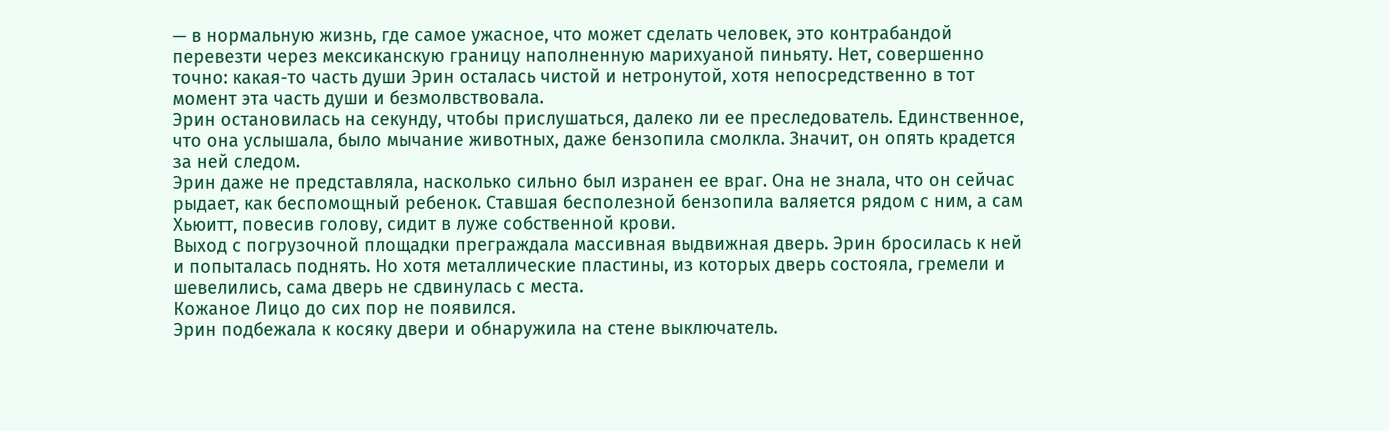— в нормальную жизнь, где самое ужасное, что может сделать человек, это контрабандой перевезти через мексиканскую границу наполненную марихуаной пиньяту. Нет, совершенно точно: какая-то часть души Эрин осталась чистой и нетронутой, хотя непосредственно в тот момент эта часть души и безмолвствовала.
Эрин остановилась на секунду, чтобы прислушаться, далеко ли ее преследователь. Единственное, что она услышала, было мычание животных, даже бензопила смолкла. Значит, он опять крадется за ней следом.
Эрин даже не представляла, насколько сильно был изранен ее враг. Она не знала, что он сейчас рыдает, как беспомощный ребенок. Ставшая бесполезной бензопила валяется рядом с ним, а сам Хьюитт, повесив голову, сидит в луже собственной крови.
Выход с погрузочной площадки преграждала массивная выдвижная дверь. Эрин бросилась к ней и попыталась поднять. Но хотя металлические пластины, из которых дверь состояла, гремели и шевелились, сама дверь не сдвинулась с места.
Кожаное Лицо до сих пор не появился.
Эрин подбежала к косяку двери и обнаружила на стене выключатель.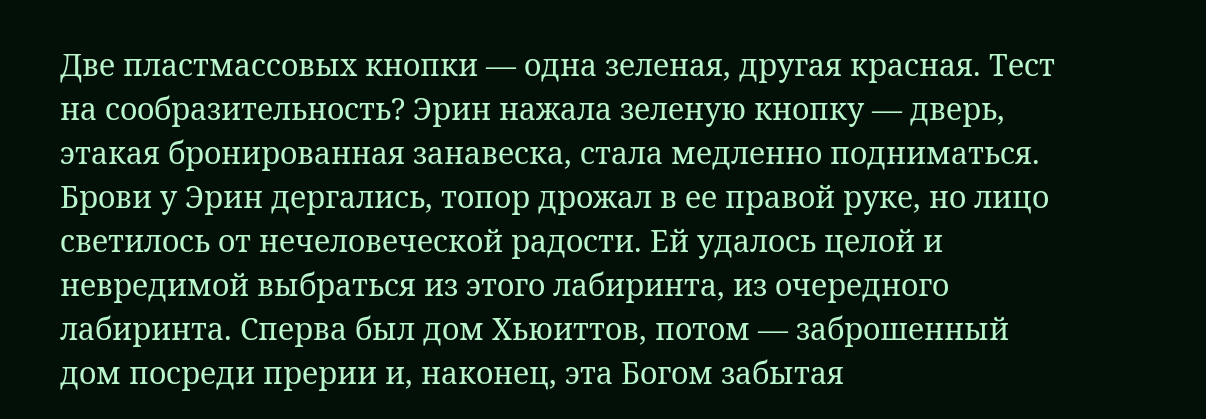Две пластмассовых кнопки — одна зеленая, другая красная. Тест на сообразительность? Эрин нажала зеленую кнопку — дверь, этакая бронированная занавеска, стала медленно подниматься.
Брови у Эрин дергались, топор дрожал в ее правой руке, но лицо светилось от нечеловеческой радости. Ей удалось целой и невредимой выбраться из этого лабиринта, из очередного лабиринта. Сперва был дом Хьюиттов, потом — заброшенный дом посреди прерии и, наконец, эта Богом забытая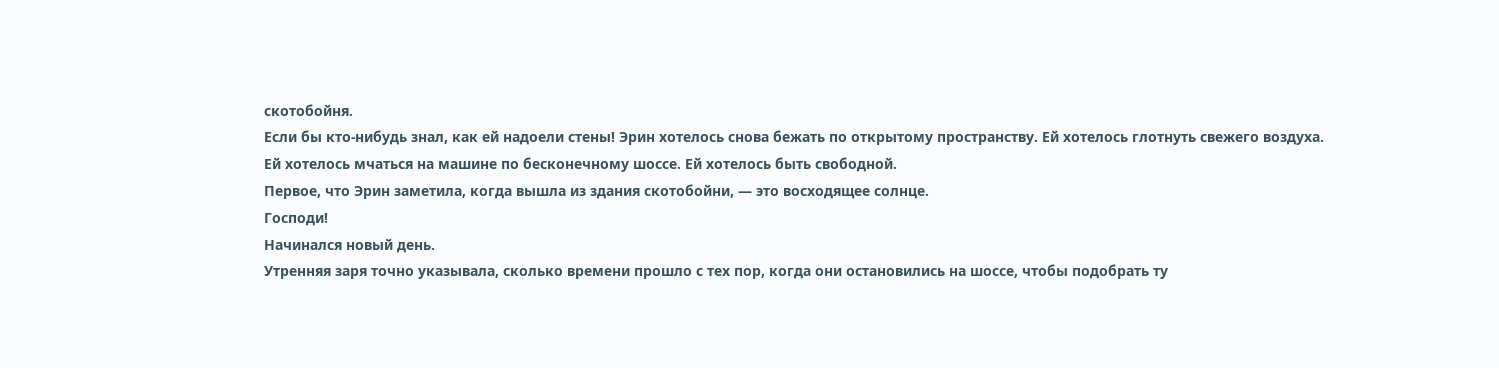скотобойня.
Если бы кто-нибудь знал, как ей надоели стены! Эрин хотелось снова бежать по открытому пространству. Ей хотелось глотнуть свежего воздуха. Ей хотелось мчаться на машине по бесконечному шоссе. Ей хотелось быть свободной.
Первое, что Эрин заметила, когда вышла из здания скотобойни, — это восходящее солнце.
Господи!
Начинался новый день.
Утренняя заря точно указывала, сколько времени прошло с тех пор, когда они остановились на шоссе, чтобы подобрать ту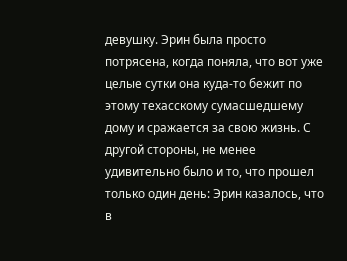девушку. Эрин была просто потрясена, когда поняла, что вот уже целые сутки она куда-то бежит по этому техасскому сумасшедшему дому и сражается за свою жизнь. С другой стороны, не менее удивительно было и то, что прошел только один день: Эрин казалось, что в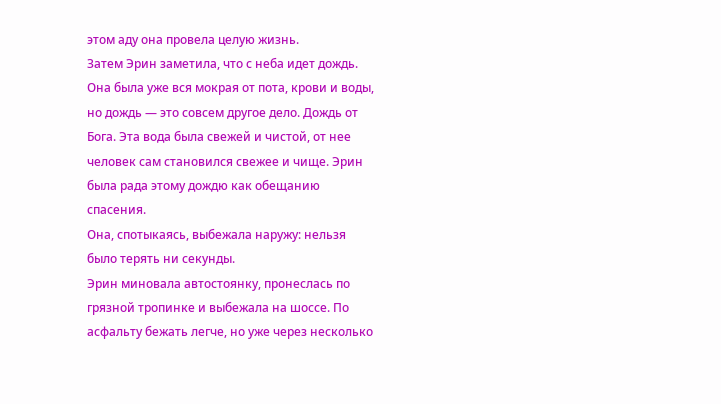этом аду она провела целую жизнь.
Затем Эрин заметила, что с неба идет дождь.
Она была уже вся мокрая от пота, крови и воды, но дождь — это совсем другое дело. Дождь от Бога. Эта вода была свежей и чистой, от нее человек сам становился свежее и чище. Эрин была рада этому дождю как обещанию спасения.
Она, спотыкаясь, выбежала наружу: нельзя было терять ни секунды.
Эрин миновала автостоянку, пронеслась по грязной тропинке и выбежала на шоссе. По асфальту бежать легче, но уже через несколько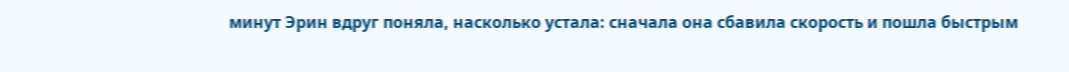минут Эрин вдруг поняла, насколько устала: сначала она сбавила скорость и пошла быстрым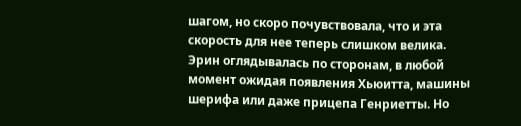шагом, но скоро почувствовала, что и эта скорость для нее теперь слишком велика.
Эрин оглядывалась по сторонам, в любой момент ожидая появления Хьюитта, машины шерифа или даже прицепа Генриетты. Но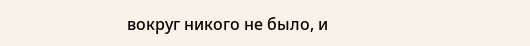вокруг никого не было, и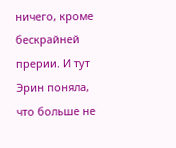ничего, кроме бескрайней прерии. И тут Эрин поняла, что больше не